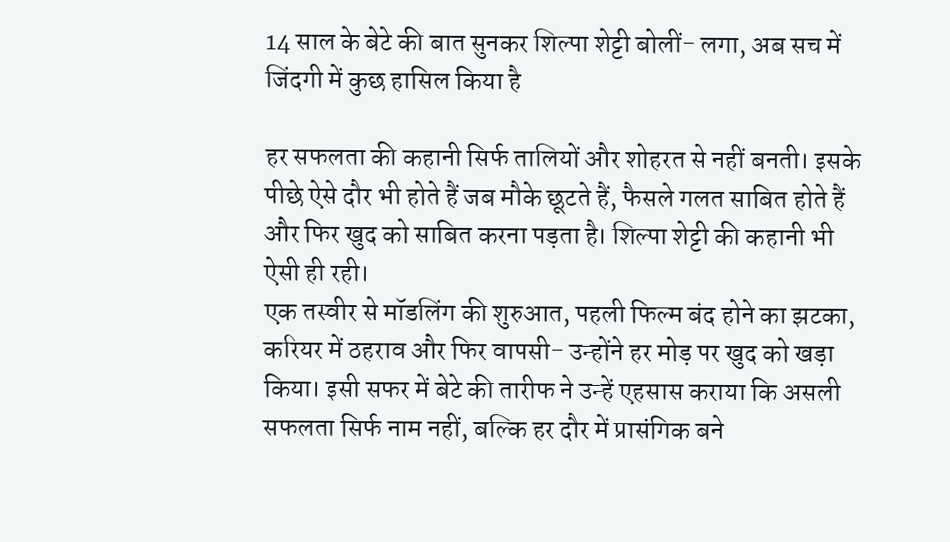14 साल के बेटे की बात सुनकर शिल्पा शेट्टी बोलीं- लगा, अब सच में जिंदगी में कुछ हासिल किया है

हर सफलता की कहानी सिर्फ तालियों और शोहरत से नहीं बनती। इसके पीछे ऐसे दौर भी होते हैं जब मौके छूटते हैं, फैसले गलत साबित होते हैं और फिर खुद को साबित करना पड़ता है। शिल्पा शेट्टी की कहानी भी ऐसी ही रही।
एक तस्वीर से मॉडलिंग की शुरुआत, पहली फिल्म बंद होने का झटका, करियर में ठहराव और फिर वापसी- उन्होंने हर मोड़ पर खुद को खड़ा किया। इसी सफर में बेटे की तारीफ ने उन्हें एहसास कराया कि असली सफलता सिर्फ नाम नहीं, बल्कि हर दौर में प्रासंगिक बने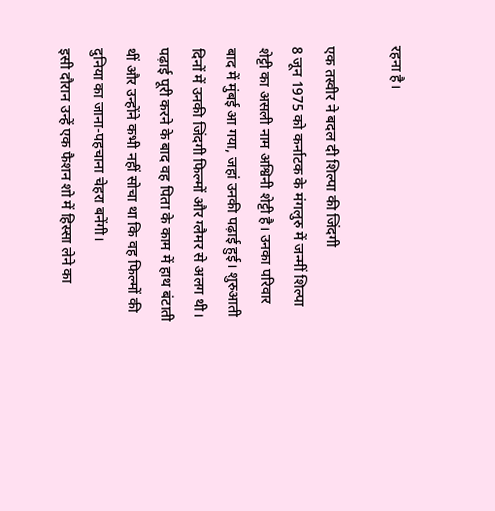रहना है।

एक तस्वीर ने बदल दी शिल्पा की जिंदगी
8 जून 1975 को कर्नाटक के मंगलुरु में जन्मीं शिल्पा शेट्टी का असली नाम अश्विनी शेट्टी है। उनका परिवार बाद में मुंबई आ गया, जहां उनकी पढ़ाई हुई। शुरुआती दिनों में उनकी जिंदगी फिल्मों और ग्लैमर से अलग थी। पढ़ाई पूरी करने के बाद वह पिता के काम में हाथ बंटाती थीं और उन्होंने कभी नहीं सोचा था कि वह फिल्मों की दुनिया का जाना-पहचाना चेहरा बनेंगी।
इसी दौरान उन्हें एक फैशन शो में हिस्सा लेने का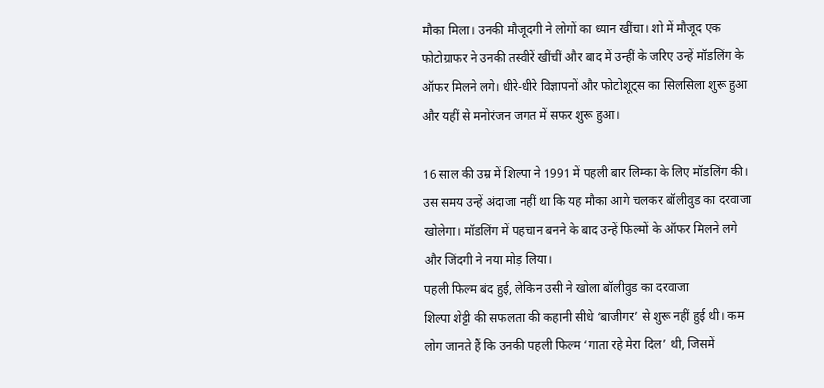मौका मिला। उनकी मौजूदगी ने लोगों का ध्यान खींचा। शो में मौजूद एक फोटोग्राफर ने उनकी तस्वीरें खींचीं और बाद में उन्हीं के जरिए उन्हें मॉडलिंग के ऑफर मिलने लगे। धीरे-धीरे विज्ञापनों और फोटोशूट्स का सिलसिला शुरू हुआ और यहीं से मनोरंजन जगत में सफर शुरू हुआ।

16 साल की उम्र में शिल्पा ने 1991 में पहली बार लिम्का के लिए मॉडलिंग की। उस समय उन्हें अंदाजा नहीं था कि यह मौका आगे चलकर बॉलीवुड का दरवाजा खोलेगा। मॉडलिंग में पहचान बनने के बाद उन्हें फिल्मों के ऑफर मिलने लगे और जिंदगी ने नया मोड़ लिया।
पहली फिल्म बंद हुई, लेकिन उसी ने खोला बॉलीवुड का दरवाजा
शिल्पा शेट्टी की सफलता की कहानी सीधे ‘बाजीगर’ से शुरू नहीं हुई थी। कम लोग जानते हैं कि उनकी पहली फिल्म ‘गाता रहे मेरा दिल’ थी, जिसमें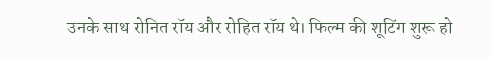उनके साथ रोनित रॉय और रोहित रॉय थे। फिल्म की शूटिंग शुरू हो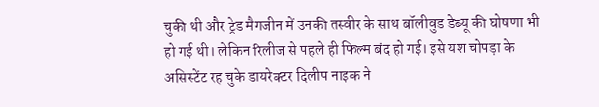चुकी थी और ट्रेड मैगजीन में उनकी तस्वीर के साथ बॉलीवुड डेब्यू की घोषणा भी हो गई थी। लेकिन रिलीज से पहले ही फिल्म बंद हो गई। इसे यश चोपड़ा के असिस्टेंट रह चुके डायरेक्टर दिलीप नाइक ने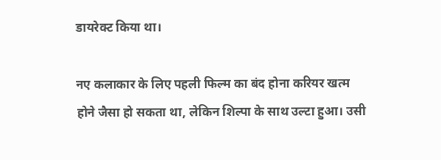डायरेक्ट किया था।

नए कलाकार के लिए पहली फिल्म का बंद होना करियर खत्म होने जैसा हो सकता था, लेकिन शिल्पा के साथ उल्टा हुआ। उसी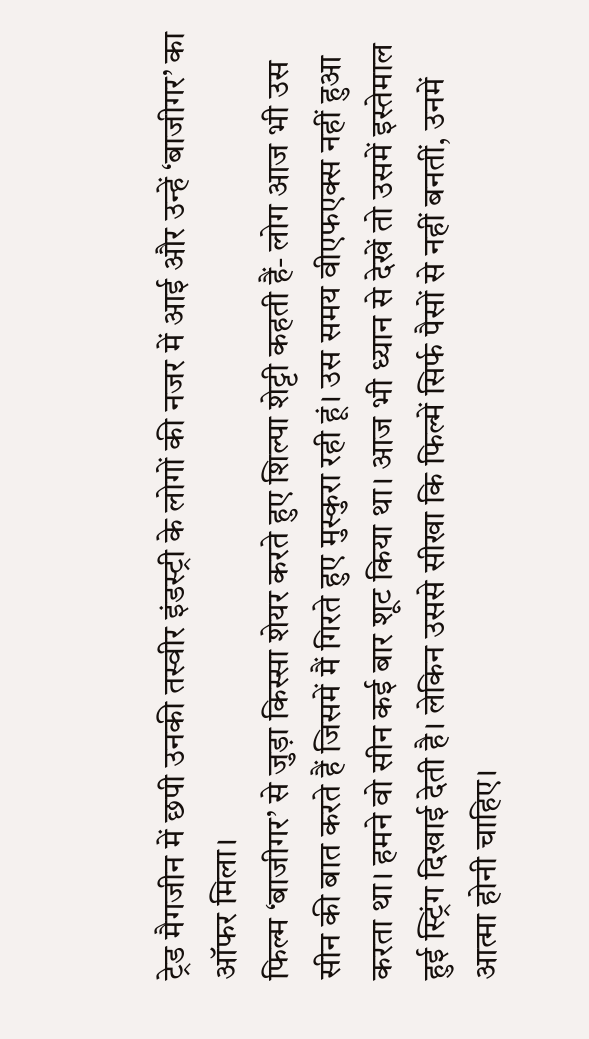ट्रेड मैगजीन में छपी उनकी तस्वीर इंडस्ट्री के लोगों की नजर में आई और उन्हें ‘बाजीगर’ का ऑफर मिला।
फिल्म ‘बाजीगर’ से जुड़ा किस्सा शेयर करते हुए शिल्पा शेट्टी कहती हैं- लोग आज भी उस सीन की बात करते हैं जिसमें मैं गिरते हुए मुस्कुरा रही हूं। उस समय वीएफएक्स नहीं हुआ करता था। हमने वो सीन कई बार शूट किया था। आज भी ध्यान से देखें तो उसमें इस्तेमाल हुई स्ट्रिंग दिखाई देती है। लेकिन उससे सीखा कि फिल्में सिर्फ पैसों से नहीं बनतीं, उनमें आत्मा होनी चाहिए।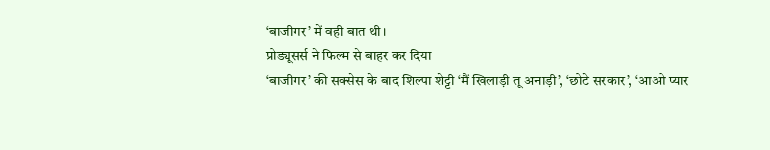‘बाजीगर’ में वही बात थी।
प्रोड्यूसर्स ने फिल्म से बाहर कर दिया
‘बाजीगर’ की सक्सेस के बाद शिल्पा शेट्टी ‘मैं खिलाड़ी तू अनाड़ी’, ‘छोटे सरकार’, ‘आओ प्यार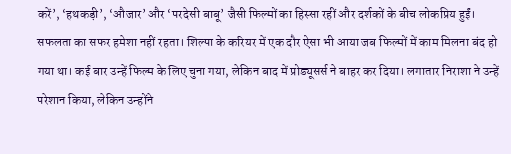करें’, ‘हथकड़ी’, ‘औजार’ और ‘परदेसी बाबू’ जैसी फिल्मों का हिस्सा रहीं और दर्शकों के बीच लोकप्रिय हुईं।
सफलता का सफर हमेशा नहीं रहता। शिल्पा के करियर में एक दौर ऐसा भी आया जब फिल्मों में काम मिलना बंद हो गया था। कई बार उन्हें फिल्म के लिए चुना गया, लेकिन बाद में प्रोड्यूसर्स ने बाहर कर दिया। लगातार निराशा ने उन्हें परेशान किया, लेकिन उन्होंने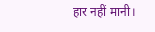हार नहीं मानी।